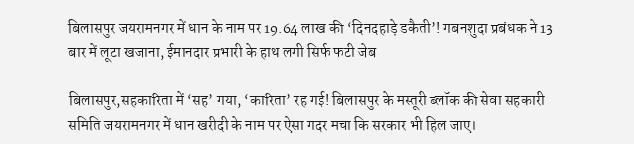बिलासपुर जयरामनगर में धान के नाम पर 19.64 लाख की ‘दिनदहाड़े डकैती’! गबनशुदा प्रबंधक ने 13 बार में लूटा खजाना, ईमानदार प्रभारी के हाथ लगी सिर्फ फटी जेब

बिलासपुर,सहकारिता में ‘सह’ गया, ‘कारिता’ रह गई! बिलासपुर के मस्तूरी ब्लॉक की सेवा सहकारी समिति जयरामनगर में धान खरीदी के नाम पर ऐसा गदर मचा कि सरकार भी हिल जाए।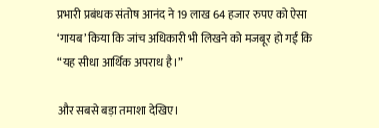प्रभारी प्रबंधक संतोष आनंद ने 19 लाख 64 हजार रुपए को ऐसा ‘गायब’ किया कि जांच अधिकारी भी लिखने को मजबूर हो गईं कि “यह सीधा आर्थिक अपराध है।”

और सबसे बड़ा तमाशा देखिए।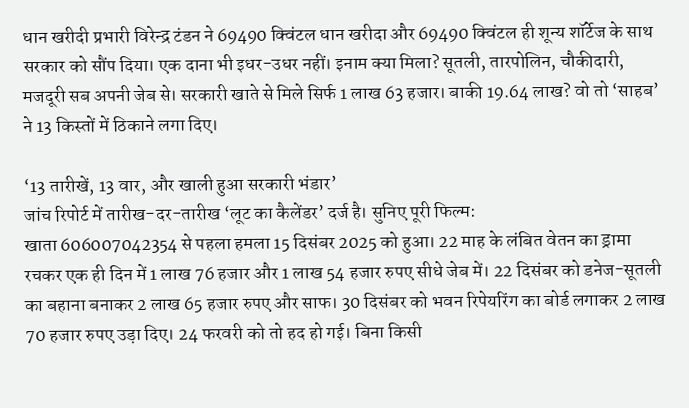धान खरीदी प्रभारी विरेन्द्र टंडन ने 69490 क्विंटल धान खरीदा और 69490 क्विंटल ही शून्य शॉर्टेज के साथ सरकार को सौंप दिया। एक दाना भी इधर-उधर नहीं। इनाम क्या मिला? सूतली, तारपोलिन, चौकीदारी, मजदूरी सब अपनी जेब से। सरकारी खाते से मिले सिर्फ 1 लाख 63 हजार। बाकी 19.64 लाख? वो तो ‘साहब’ ने 13 किस्तों में ठिकाने लगा दिए।

‘13 तारीखें, 13 वार, और खाली हुआ सरकारी भंडार’
जांच रिपोर्ट में तारीख-दर-तारीख ‘लूट का कैलेंडर’ दर्ज है। सुनिए पूरी फिल्म:
खाता 606007042354 से पहला हमला 15 दिसंबर 2025 को हुआ। 22 माह के लंबित वेतन का ड्रामा रचकर एक ही दिन में 1 लाख 76 हजार और 1 लाख 54 हजार रुपए सीधे जेब में। 22 दिसंबर को डनेज-सूतली का बहाना बनाकर 2 लाख 65 हजार रुपए और साफ। 30 दिसंबर को भवन रिपेयरिंग का बोर्ड लगाकर 2 लाख 70 हजार रुपए उड़ा दिए। 24 फरवरी को तो हद हो गई। बिना किसी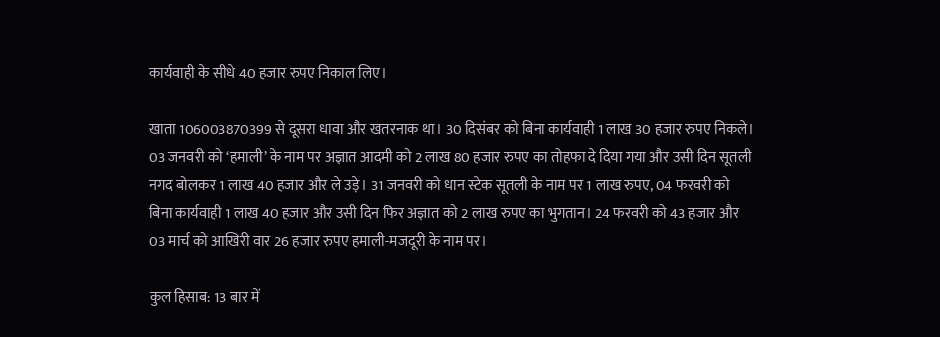कार्यवाही के सीधे 40 हजार रुपए निकाल लिए।

खाता 106003870399 से दूसरा धावा और खतरनाक था। 30 दिसंबर को बिना कार्यवाही 1 लाख 30 हजार रुपए निकले। 03 जनवरी को ‘हमाली’ के नाम पर अज्ञात आदमी को 2 लाख 80 हजार रुपए का तोहफा दे दिया गया और उसी दिन सूतली नगद बोलकर 1 लाख 40 हजार और ले उड़े। 31 जनवरी को धान स्टेक सूतली के नाम पर 1 लाख रुपए, 04 फरवरी को बिना कार्यवाही 1 लाख 40 हजार और उसी दिन फिर अज्ञात को 2 लाख रुपए का भुगतान। 24 फरवरी को 43 हजार और 03 मार्च को आखिरी वार 26 हजार रुपए हमाली-मजदूरी के नाम पर।

कुल हिसाब: 13 बार में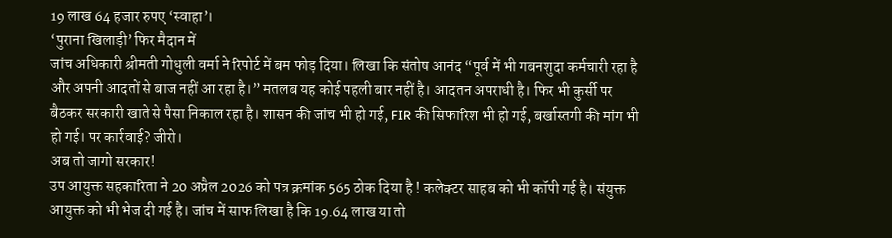19 लाख 64 हजार रुपए ‘स्वाहा’।
‘पुराना खिलाड़ी’ फिर मैदान में
जांच अधिकारी श्रीमती गोधुली वर्मा ने रिपोर्ट में बम फोड़ दिया। लिखा कि संतोष आनंद “पूर्व में भी गबनशुदा कर्मचारी रहा है और अपनी आदतों से बाज नहीं आ रहा है।” मतलब यह कोई पहली बार नहीं है। आदतन अपराधी है। फिर भी कुर्सी पर बैठकर सरकारी खाते से पैसा निकाल रहा है। शासन की जांच भी हो गई, FIR की सिफारिश भी हो गई, बर्खास्तगी की मांग भी हो गई। पर कार्रवाई? जीरो।
अब तो जागो सरकार!
उप आयुक्त सहकारिता ने 20 अप्रैल 2026 को पत्र क्रमांक 565 ठोक दिया है ! कलेक्टर साहब को भी कॉपी गई है। संयुक्त आयुक्त को भी भेज दी गई है। जांच में साफ लिखा है कि 19.64 लाख या तो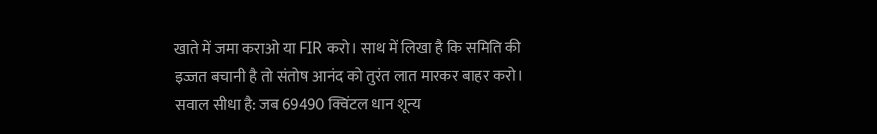खाते में जमा कराओ या FIR करो। साथ में लिखा है कि समिति की इज्जत बचानी है तो संतोष आनंद को तुरंत लात मारकर बाहर करो।
सवाल सीधा है: जब 69490 क्विंटल धान शून्य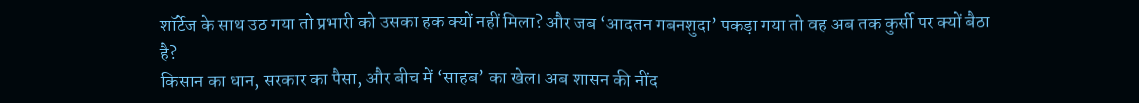शॉर्टेज के साथ उठ गया तो प्रभारी को उसका हक क्यों नहीं मिला? और जब ‘आदतन गबनशुदा’ पकड़ा गया तो वह अब तक कुर्सी पर क्यों बैठा है?
किसान का धान, सरकार का पैसा, और बीच में ‘साहब’ का खेल। अब शासन की नींद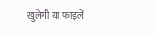खुलेगी या फाइलें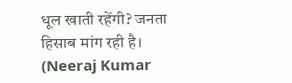धूल खाती रहेंगी? जनता हिसाब मांग रही है।
(Neeraj Kumar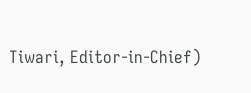Tiwari, Editor-in-Chief)